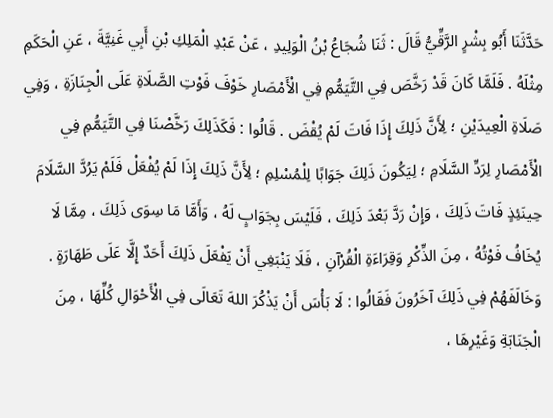حَدَّثَنَا أَبُو بِشْرٍ الرَّقِّيُّ قَالَ : ثَنَا شُجَاعُ بْنُ الْوَلِيدِ ، عَنْ عَبْدِ الْمَلِكِ بْنِ أَبِي غَنِيَّةَ ، عَنِ الْحَكَمِ مِثْلَهُ . فَلَمَّا كَانَ قَدْ رَخَّصَ فِي التَّيَمُّمِ فِي الْأَمْصَارِ خَوْفَ فَوْتِ الصَّلَاةِ عَلَى الْجِنَازَةِ ، وَفِي صَلَاةِ الْعِيدَيْنِ ؛ لِأَنَّ ذَلِكَ إِذَا فَاتَ لَمْ يُقْضَ . قَالُوا : فَكَذَلِكَ رَخَّصْنَا فِي التَّيَمُّمِ فِي الْأَمْصَارِ لِرَدِّ السَّلَامِ ؛ لِيَكُونَ ذَلِكَ جَوَابًا لِلْمُسْلِمِ ؛ لِأَنَّ ذَلِكَ إِذَا لَمْ يُفْعَلْ فَلَمْ يَرُدَّ السَّلَامَ حِينَئِذٍ فَاتَ ذَلِكَ ، وَإِنْ رَدَّ بَعْدَ ذَلِكَ ، فَلَيْسَ بِجَوَابٍ لَهُ ، وَأَمَّا مَا سِوَى ذَلِكَ ، مِمَّا لَا يُخَافُ فَوْتُهُ ، مِنَ الذِّكْرِ وَقِرَاءَةِ الْقُرْآنِ ، فَلَا يَنْبَغِي أَنْ يَفْعَلَ ذَلِكَ أَحَدٌ إِلَّا عَلَى طَهَارَةٍ . وَخَالَفَهُمْ فِي ذَلِكَ آخَرُونَ فَقَالُوا : لَا بَأْسَ أَنْ يَذْكُرَ اللهَ تَعَالَى فِي الْأَحْوَالِ كُلِّهَا ، مِنَ الْجَنَابَةِ وَغَيْرِهَا ،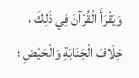وَيَقْرَأَ الْقُرْآنَ فِي ذَلِكَ ، خِلَافَ الْجَنَابَةِ وَالْحَيْضِ ؛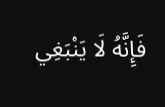فَإِنَّهُ لَا يَنْبَغِي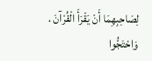لِصَاحِبِهِمَا أَنْ يَقْرَأَ الْقُرْآنَ . وَاحْتَجُّوا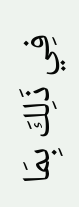فِي ذَلِكَ بِمَا